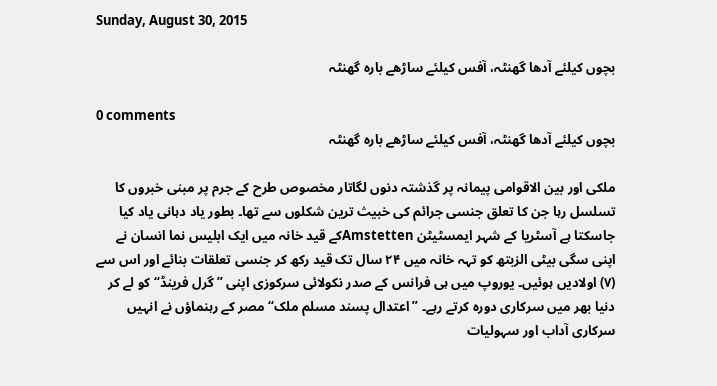Sunday, August 30, 2015

بچوں کیلئے آدھا گھنٹہ، آفس کیلئے ساڑھے بارہ گھنٹہ

0 comments
بچوں کیلئے آدھا گھنٹہ، آفس کیلئے ساڑھے بارہ گھنٹہ

ملکی اور بین الاقوامی پیمانہ پر گذشتہ دنوں لگاتار مخصوص طرح کے جرم پر مبنی خبروں کا تسلسل رہا جن کا تعلق جنسی جرائم کی خبیث ترین شکلوں سے تھا۔ بطور یاد دہانی یاد کیا جاسکتا ہے آسٹریا کے شہر ایمسٹیٹن Amstettenکے قید خانہ میں ایک ابلیس نما انسان نے اپنی سگی بیٹی الزبتھ کو تہہ خانہ میں ۲۴ سال تک قید رکھ کر جنسی تعلقات بنائے اور اس سے (۷) اولادیں ہوئیں۔ یوروپ میں ہی فرانس کے صدر نکولائی سرکوزی اپنی ”گرل فرینڈ“ کو لے کر دنیا بھر میں سرکاری دورہ کرتے رہے۔ ”اعتدال پسند مسلم ملک“ مصر کے رہنماؤں نے انہیں سرکاری آداب اور سہولیات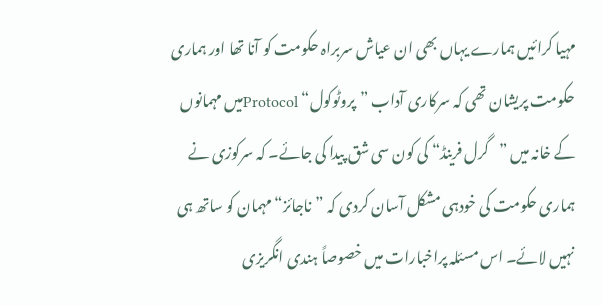مہیا کرائیں ہمارے یہاں بھی ان عیاش سربراہ حکومت کو آنا تھا اور ہماری حکومت پریشان تھی کہ سرکاری آداب ”پروٹوکول“ Protocolمیں مہمانوں کے خانہ میں ”گرل فرینڈ“ کی کون سی شق پیدا کی جائے۔ کہ سرکوزی نے ہماری حکومت کی خودہی مشکل آسان کردی کہ ”ناجائز“ مہمان کو ساتھ ہی نہیں لائے۔ اس مسئلہ پراخبارات میں خصوصاً ہندی انگریزی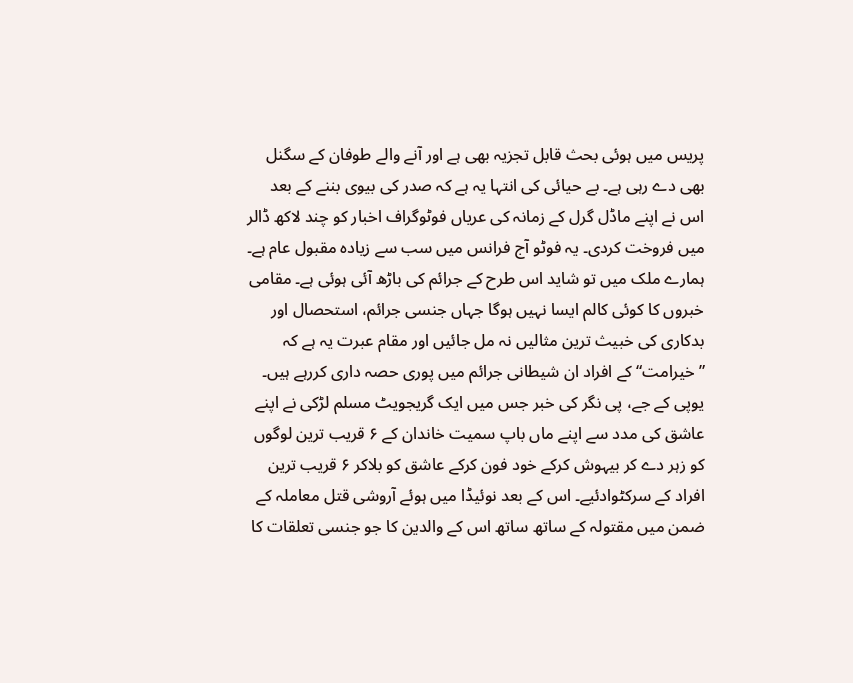پریس میں ہوئی بحث قابل تجزیہ بھی ہے اور آنے والے طوفان کے سگنل بھی دے رہی ہے۔ بے حیائی کی انتہا یہ ہے کہ صدر کی بیوی بننے کے بعد اس نے اپنے ماڈل گرل کے زمانہ کی عریاں فوٹوگراف اخبار کو چند لاکھ ڈالر میں فروخت کردی۔ یہ فوٹو آج فرانس میں سب سے زیادہ مقبول عام ہے۔ ہمارے ملک میں تو شاید اس طرح کے جرائم کی باڑھ آئی ہوئی ہے۔ مقامی خبروں کا کوئی کالم ایسا نہیں ہوگا جہاں جنسی جرائم، استحصال اور بدکاری کی خبیث ترین مثالیں نہ مل جائیں اور مقام عبرت یہ ہے کہ ”خیرامت“ کے افراد ان شیطانی جرائم میں پوری حصہ داری کررہے ہیں۔ یوپی کے جے، پی نگر کی خبر جس میں ایک گریجویٹ مسلم لڑکی نے اپنے عاشق کی مدد سے اپنے ماں باپ سمیت خاندان کے ۶ قریب ترین لوگوں کو زہر دے کر بیہوش کرکے خود فون کرکے عاشق کو بلاکر ۶ قریب ترین افراد کے سرکٹوادئیے۔ اس کے بعد نوئیڈا میں ہوئے آروشی قتل معاملہ کے ضمن میں مقتولہ کے ساتھ ساتھ اس کے والدین کا جو جنسی تعلقات کا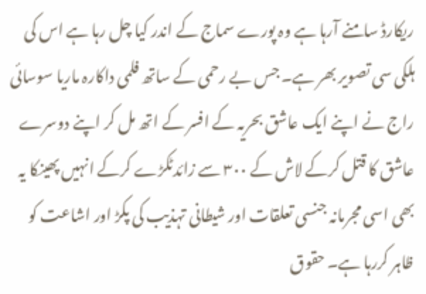ریکارڈ سامنے آرہا ہے وہ پورے سماج کے اندر کیا چل رہا ہے اس کی ہلکی سی تصویر بھر ہے۔ جس بے رحمی کے ساتھ فلمی داکارہ ماریا سوسائی راج نے اپنے ایک عاشق بحریہ کے افسر کے اتھ مل کر اپنے دوسرے عاشق کا قتل کرکے لاش کے ۳۰۰ سے زائدٹکڑے کرکے انہیں پھینکا یہ بھی اسی مجرمانہ جنسی تعلقات اور شیطانی تہذیب کی پکڑ اور اشاعت کو ظاہر کررہا ہے۔ حقوق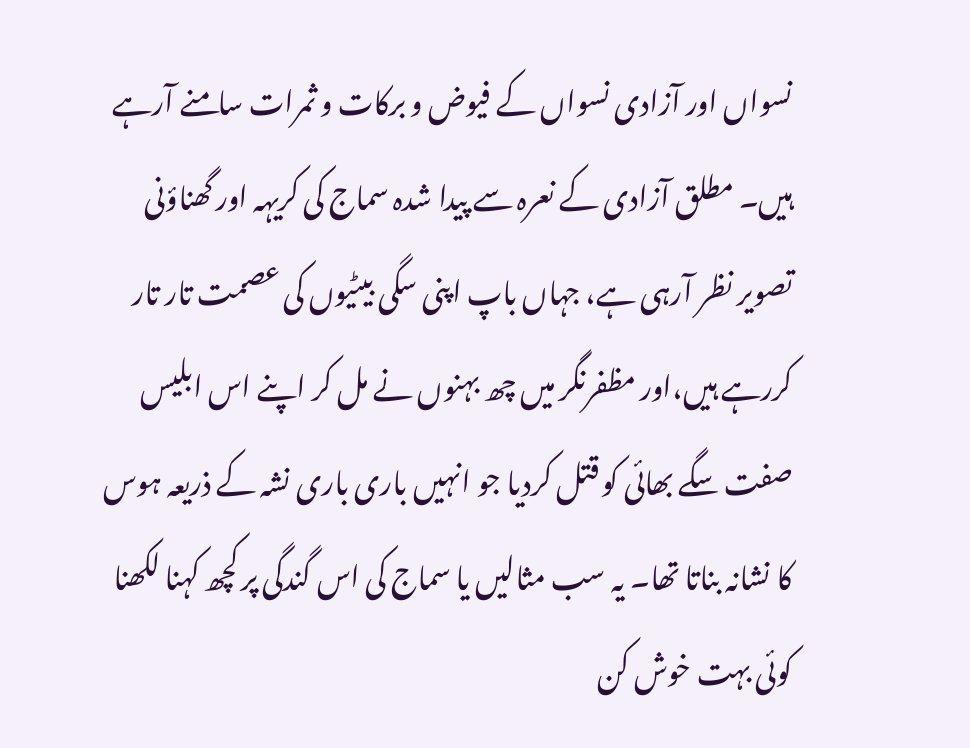نسواں اور آزادی نسواں کے فیوض و برکات و ثمرات سامنے آرہے ہیں۔ مطلق آزادی کے نعرہ سے پیدا شدہ سماج کی کریہہ اور گھناؤنی تصویر نظر آرہی ہے، جہاں باپ اپنی سگی بیٹیوں کی عصمت تار تار کررہے ہیں،اور مظفرنگر میں چھ بہنوں نے مل کر اپنے اس ابلیس صفت سگے بھائی کو قتل کردیا جو انہیں باری باری نشہ کے ذریعہ ہوس کا نشانہ بناتا تھا۔ یہ سب مثالیں یا سماج کی اس گندگی پر کچھ کہنا لکھنا کوئی بہت خوش کن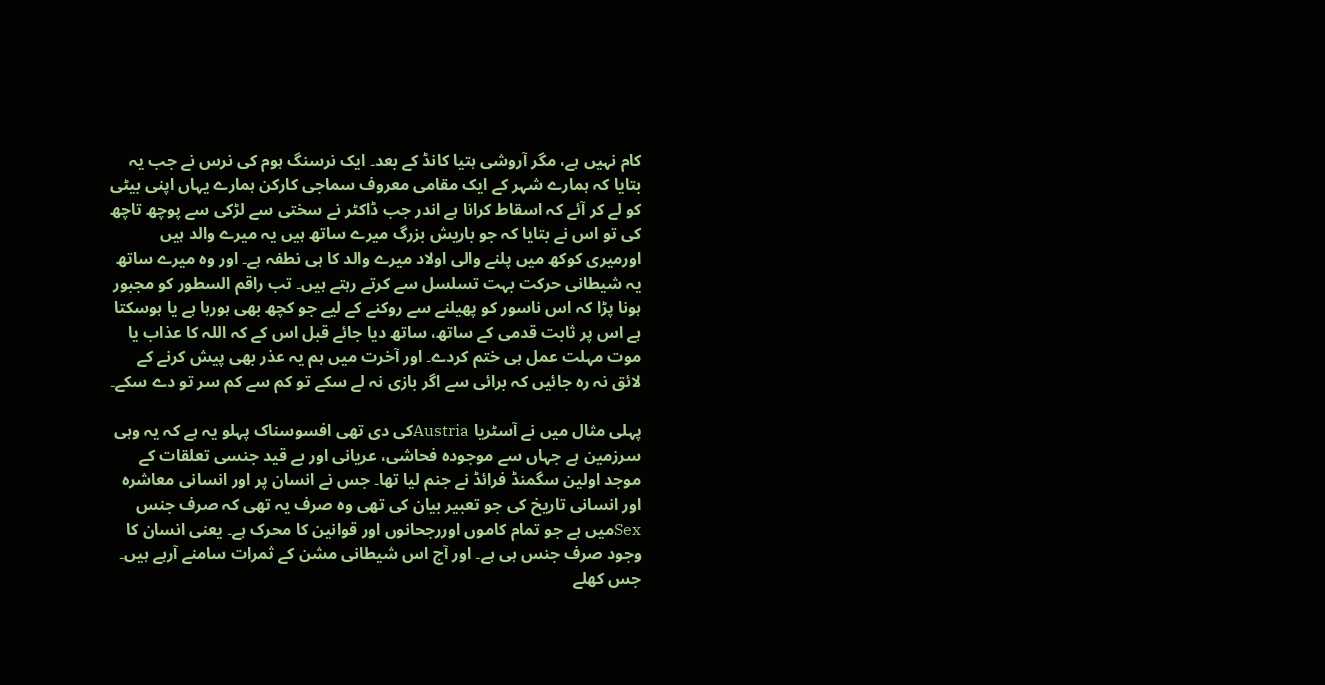کام نہیں ہے، مگر آروشی ہتیا کانڈ کے بعد۔ ایک نرسنگ ہوم کی نرس نے جب یہ بتایا کہ ہمارے شہر کے ایک مقامی معروف سماجی کارکن ہمارے یہاں اپنی بیٹی کو لے کر آئے کہ اسقاط کرانا ہے اندر جب ڈاکٹر نے سختی سے لڑکی سے پوچھ تاچھ کی تو اس نے بتایا کہ جو باریش بزرگ میرے ساتھ ہیں یہ میرے والد ہیں اورمیری کوکھ میں پلنے والی اولاد میرے والد کا ہی نطفہ ہے۔ اور وہ میرے ساتھ یہ شیطانی حرکت بہت تسلسل سے کرتے رہتے ہیں۔ تب راقم السطور کو مجبور ہونا پڑا کہ اس ناسور کو پھیلنے سے روکنے کے لیے جو کچھ بھی ہورہا ہے یا ہوسکتا ہے اس پر ثابت قدمی کے ساتھ، ساتھ دیا جائے قبل اس کے کہ اللہ کا عذاب یا موت مہلت عمل ہی ختم کردے۔ اور آخرت میں ہم یہ عذر بھی پیش کرنے کے لائق نہ رہ جائیں کہ برائی سے اگر بازی نہ لے سکے تو کم سے کم سر تو دے سکے۔

پہلی مثال میں نے آسٹریا Austriaکی دی تھی افسوسناک پہلو یہ ہے کہ یہ وہی سرزمین ہے جہاں سے موجودہ فحاشی، عریانی اور بے قید جنسی تعلقات کے موجد اولین سگمنڈ فرائڈ نے جنم لیا تھا۔ جس نے انسان پر اور انسانی معاشرہ اور انسانی تاریخ کی جو تعبیر بیان کی تھی وہ صرف یہ تھی کہ صرف جنس Sexمیں ہے جو تمام کاموں اوررجحانوں اور قوانین کا محرک ہے۔ یعنی انسان کا وجود صرف جنس ہی ہے۔ اور آج اس شیطانی مشن کے ثمرات سامنے آرہے ہیں۔ جس کھلے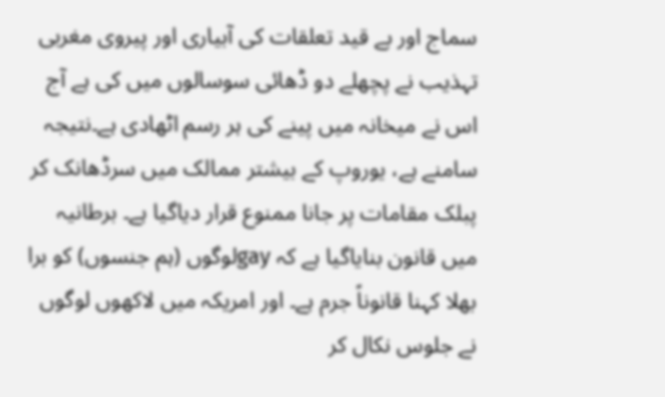سماج اور بے قید تعلقات کی آبیاری اور پیروی مغربی تہذیب نے پچھلے دو ڈھائی سوسالوں میں کی ہے آج اس نے میخانہ میں پینے کی ہر رسم اٹھادی ہے۔نتیجہ سامنے ہے، یوروپ کے بیشتر ممالک میں سرڈھانک کر پبلک مقامات پر جانا ممنوع قرار دیاگیا ہے۔ برطانیہ میں قانون بنایاگیا ہے کہ gayلوگوں (ہم جنسوں) کو برا بھلا کہنا قانوناً جرم ہے۔ اور امریکہ میں لاکھوں لوگوں نے جلوس نکال کر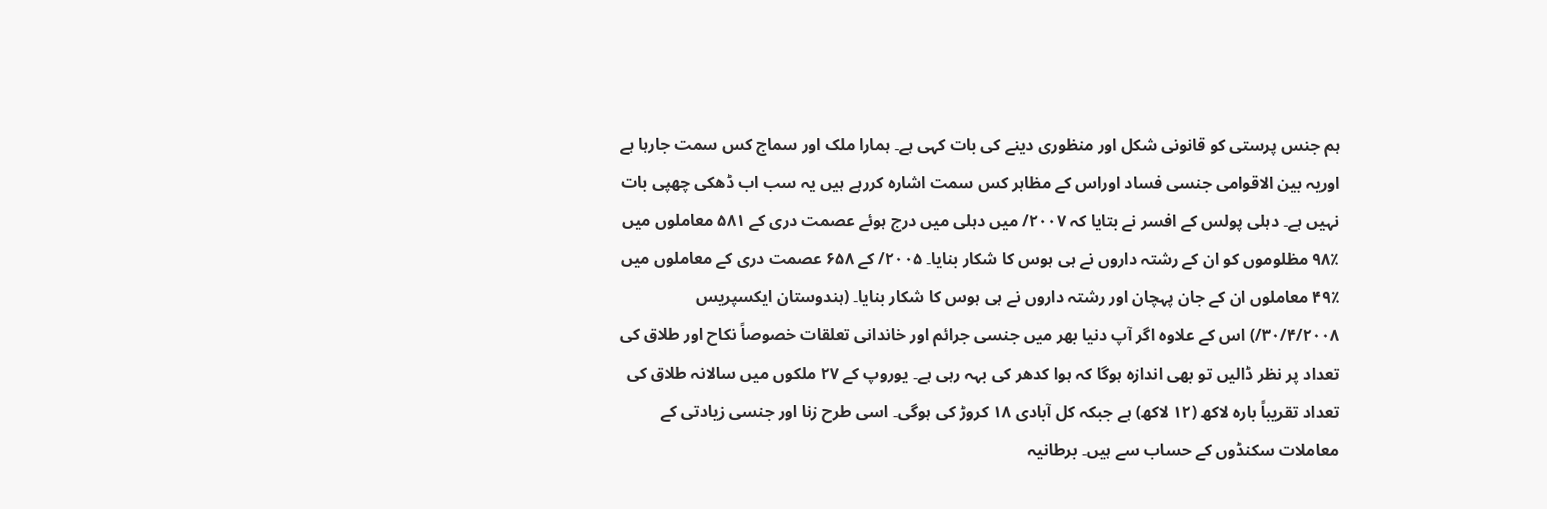ہم جنس پرستی کو قانونی شکل اور منظوری دینے کی بات کہی ہے۔ ہمارا ملک اور سماج کس سمت جارہا ہے اوریہ بین الاقوامی جنسی فساد اوراس کے مظاہر کس سمت اشارہ کررہے ہیں یہ سب اب ڈھکی چھپی بات نہیں ہے۔ دہلی پولس کے افسر نے بتایا کہ ۲۰۰۷/ میں دہلی میں درج ہوئے عصمت دری کے ۵۸۱ معاملوں میں ٪۹۸ مظلوموں کو ان کے رشتہ داروں نے ہی ہوس کا شکار بنایا۔ ۲۰۰۵/ کے ۶۵۸ عصمت دری کے معاملوں میں ٪۴۹ معاملوں ان کے جان پہچان اور رشتہ داروں نے ہی ہوس کا شکار بنایا۔ (ہندوستان ایکسپریس ۳۰/۴/۲۰۰۸/) اس کے علاوہ اگر آپ دنیا بھر میں جنسی جرائم اور خاندانی تعلقات خصوصاً نکاح اور طلاق کی تعداد پر نظر ڈالیں تو بھی اندازہ ہوگا کہ ہوا کدھر کی بہہ رہی ہے۔ یوروپ کے ۲۷ ملکوں میں سالانہ طلاق کی تعداد تقریباً بارہ لاکھ (۱۲ لاکھ) ہے جبکہ کل آبادی ۱۸ کروڑ کی ہوگی۔ اسی طرح زنا اور جنسی زیادتی کے معاملات سکنڈوں کے حساب سے ہیں۔ برطانیہ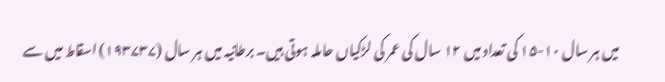میں ہر سال ۱۰-۱۵ کی تعداد میں ۱۲ سال کی عمر کی لڑکیاں حاملہ ہوتی ہیں۔ برطانیہ میں ہر سال (۱۹۳۷۳۷) اسقاط میں سے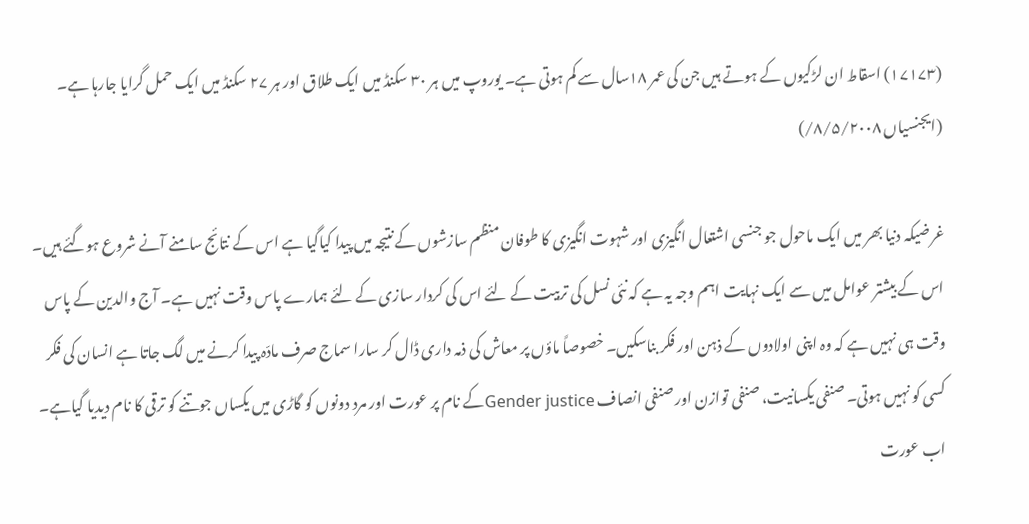(۱۷۱۷۳) اسقاط ان لڑکیوں کے ہوتے ہیں جن کی عمر ۱۸سال سے کم ہوتی ہے۔ یوروپ میں ہر ۳۰ سکنڈ میں ایک طلاق اور ہر ۲۷ سکنڈ میں ایک حمل گرایا جارہا ہے۔ (ایجنسیاں ۸/۵/۲۰۰۸/)

غرضیکہ دنیا بھر میں ایک ماحول جو جنسی اشتعال انگیزی اور شہوت انگیزی کا طوفان منظم سازشوں کے نتیجہ میں پیدا کیاگیا ہے اس کے نتائج سامنے آنے شروع ہوگئے ہیں۔ اس کے بیشتر عوامل میں سے ایک نہایت اہم وجہ یہ ہے کہ نئی نسل کی تربیت کے لئے اس کی کردار سازی کے لئے ہمارے پاس وقت نہیں ہے۔ آج والدین کے پاس وقت ہی نہیں ہے کہ وہ اپنی اولادوں کے ذہن اور فکر بناسکیں۔ خصوصاً ماؤں پر معاش کی ذمہ داری ڈال کر سارا سماج صرف مادّہ پیدا کرنے میں لگ جاتا ہے انسان کی فکر کسی کو نہیں ہوتی۔ صنفی یکسانیت، صنفی توازن اور صنفی انصاف Gender justiceکے نام پر عورت اور مرد دونوں کو گاڑی میں یکساں جوتنے کو ترقی کا نام دیدیا گیاہے۔ اب عورت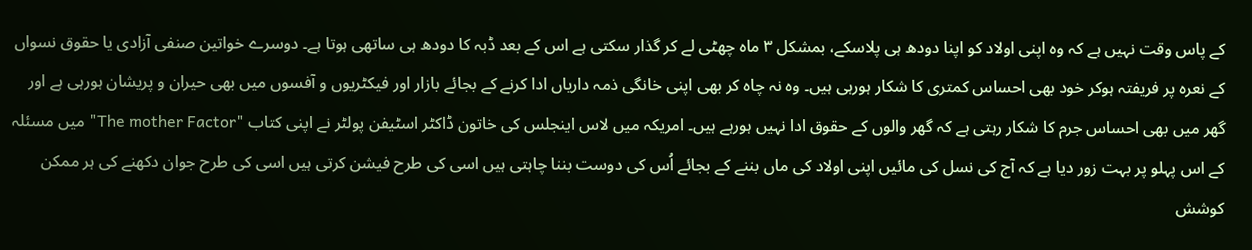کے پاس وقت نہیں ہے کہ وہ اپنی اولاد کو اپنا دودھ ہی پلاسکے، بمشکل ۳ ماہ چھٹی لے کر گذار سکتی ہے اس کے بعد ڈبہ کا دودھ ہی ساتھی ہوتا ہے۔ دوسرے خواتین صنفی آزادی یا حقوق نسواں کے نعرہ پر فریفتہ ہوکر خود بھی احساس کمتری کا شکار ہورہی ہیں۔ وہ نہ چاہ کر بھی اپنی خانگی ذمہ داریاں ادا کرنے کے بجائے بازار اور فیکٹریوں و آفسوں میں بھی حیران و پریشان ہورہی ہے اور گھر میں بھی احساس جرم کا شکار رہتی ہے کہ گھر والوں کے حقوق ادا نہیں ہورہے ہیں۔ امریکہ میں لاس اینجلس کی خاتون ڈاکٹر اسٹیفن پولٹر نے اپنی کتاب "The mother Factor" میں مسئلہ کے اس پہلو پر بہت زور دیا ہے کہ آج کی نسل کی مائیں اپنی اولاد کی ماں بننے کے بجائے اُس کی دوست بننا چاہتی ہیں اسی کی طرح فیشن کرتی ہیں اسی کی طرح جوان دکھنے کی ہر ممکن کوشش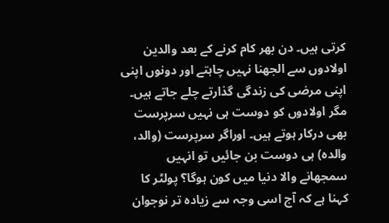کرتی ہیں۔ دن بھر کام کرنے کے بعد والدین اولادوں سے الجھنا نہیں چاہتے اور دونوں اپنی اپنی مرضی کی زندگی گذارتے چلے جاتے ہیں۔ مگر اولادوں کو دوست ہی نہیں سرپرست بھی درکار ہوتے ہیں۔ اوراگر سرپرست (والد، والدہ) ہی دوست بن جائیں تو انہیں سمجھانے والا دنیا میں کون ہوگا؟ پولٹر کا کہنا ہے کہ آج اسی وجہ سے زیادہ تر نوجوان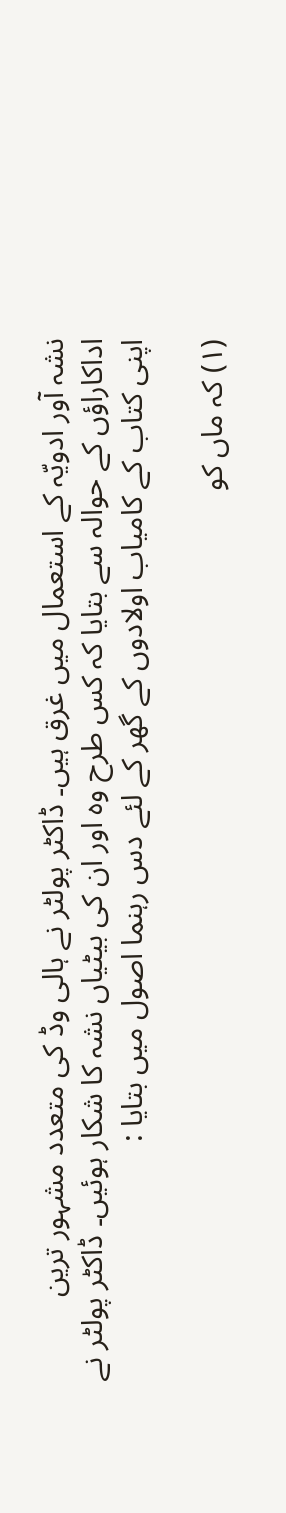نشہ آور ادویّہ کے استعمال میں غرق ہیں۔ ڈاکٹر پولٹر نے ہالی وڈ کی متعدد مشہور ترین اداکاراؤں کے حوالہ سے بتایا کہ کس طرح وہ اور ان کی بیٹیاں نشہ کا شکار ہوئیں۔ ڈاکٹر پولٹر نے اپنی کتاب کے کامیاب اولادوں کے گھر کے لئے دس رہنما اصول میں بتایا :

(۱) کہ ماں کو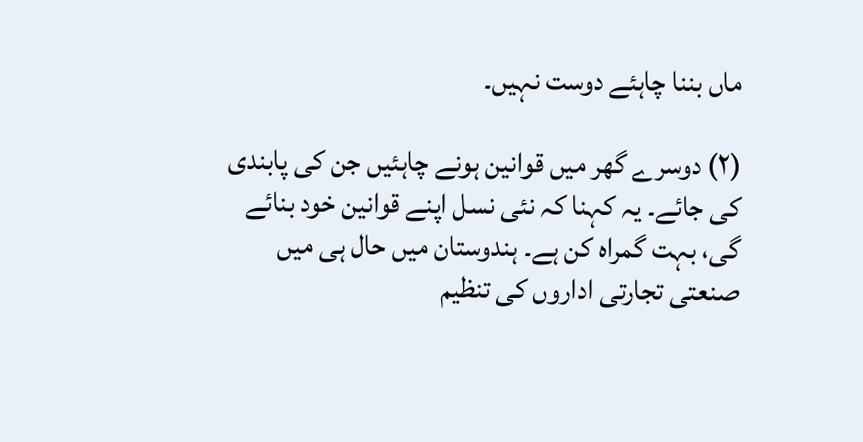ماں بننا چاہئے دوست نہیں۔

(۲) دوسرے گھر میں قوانین ہونے چاہئیں جن کی پابندی کی جائے۔ یہ کہنا کہ نئی نسل اپنے قوانین خود بنائے گی، بہت گمراہ کن ہے۔ ہندوستان میں حال ہی میں صنعتی تجارتی اداروں کی تنظیم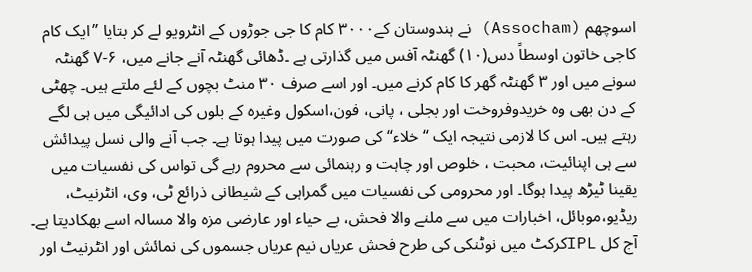اسوچھم (Assocham) نے ہندوستان کے۳۰۰۰ کام کا جی جوڑوں کے انٹرویو لے کر بتایا ”ایک کام کاجی خاتون اوسطاً دس(۱۰) گھنٹہ آفس میں گذارتی ہے ۔ڈھائی گھنٹہ آنے جانے میں، ۶-۷ گھنٹہ سونے میں اور ۳ گھنٹہ گھر کا کام کرنے میں۔ اور اسے صرف ۳۰ منٹ بچوں کے لئے ملتے ہیں۔ چھٹی کے دن بھی وہ خریدوفروخت اور بجلی ، پانی، فون،اسکول وغیرہ کے بلوں کی ادائیگی میں ہی لگے رہتے ہیں۔ اس کا لازمی نتیجہ ایک “خلاء“ کی صورت میں پیدا ہوتا ہے۔ جب آنے والی نسل پیدائش سے ہی اپنائیت، محبت ، خلوص اور چاہت و رہنمائی سے محروم رہے گی تواس کی نفسیات میں یقینا ٹیڑھ پیدا ہوگا۔ اور محرومی کی نفسیات میں گمراہی کے شیطانی ذرائع ٹی، وی، انٹرنیٹ، ریڈیو،موبائل، اخبارات میں سے ملنے والا فحش، بے حیاء اور عارضی مزہ والا مسالہ اسے بھکادیتا ہے۔ آج کل IPLکرکٹ میں نوٹنکی کی طرح فحش عریاں نیم عریاں جسموں کی نمائش اور انٹرنیٹ اور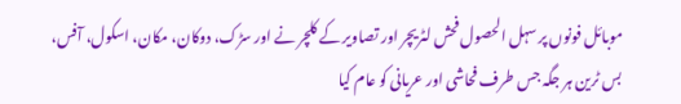موبائل فونوں پر سہل الحصول فحش لٹریچر اور تصاویر کے کلچر نے اور سڑک، دوکان، مکان، اسکول، آفس، بس ٹرین ہر جگہ جس طرف فحاشی اور عریانی کو عام کیا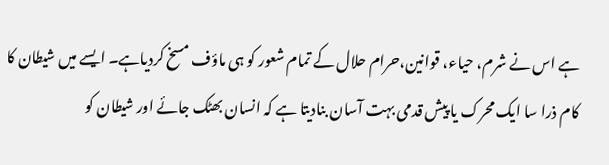ہے اس نے شرم، حیاء، قوانین،حرام حلال کے تمام شعور کو ہی ماؤف مسخ کردیاہے۔ ایسے میں شیطان کا کام ذرا سا ایک محرک یا پیش قدمی بہت آسان بنادیتا ہے کہ انسان بھٹک جائے اور شیطان کو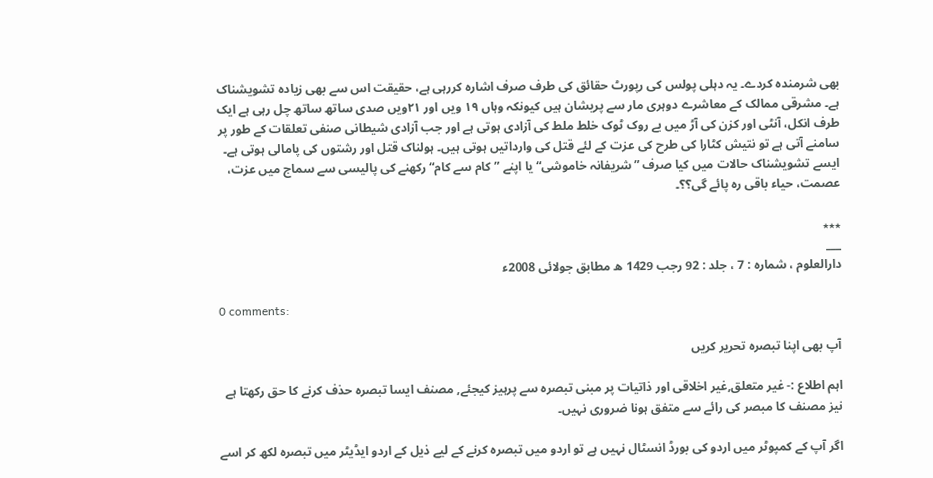بھی شرمندہ کردے۔ یہ دہلی پولس کی رپورٹ حقائق کی طرف صرف اشارہ کررہی ہے، حقیقت اس سے بھی زیادہ تشویشناک ہے۔ مشرقی ممالک کے معاشرے دوہری مار سے پریشان ہیں کیونکہ وہاں ۱۹ ویں اور ۲۱ویں صدی ساتھ ساتھ چل رہی ہے ایک طرف انکل، آنٹی اور کزن کی آڑ میں بے روک ٹوک خلط ملط کی آزادی ہوتی ہے اور جب آزادی شیطانی صنفی تعلقات کے طور پر سامنے آتی ہے تو نتیش کٹارا کی طرح کی عزت کے لئے قتل کی وارداتیں ہوتی ہیں۔ ہولناک قتل اور رشتوں کی پامالی ہوتی ہے۔ ایسے تشویشناک حالات میں کیا صرف ”شریفانہ خاموشی“ یا اپنے ”کام سے کام“ رکھنے کی پالیسی سے سماج میں عزت، عصمت، حیاء باقی رہ پائے گی؟؟۔

٭٭٭
___
دارالعلوم ، شماره : 7 ، جلد : 92 رجب 1429 ھ مطابق جولائی 2008ء

0 comments:

آپ بھی اپنا تبصرہ تحریر کریں

اہم اطلاع :- غیر متعلق,غیر اخلاقی اور ذاتیات پر مبنی تبصرہ سے پرہیز کیجئے, مصنف ایسا تبصرہ حذف کرنے کا حق رکھتا ہے نیز مصنف کا مبصر کی رائے سے متفق ہونا ضروری نہیں۔

اگر آپ کے کمپوٹر میں اردو کی بورڈ انسٹال نہیں ہے تو اردو میں تبصرہ کرنے کے لیے ذیل کے اردو ایڈیٹر میں تبصرہ لکھ کر اسے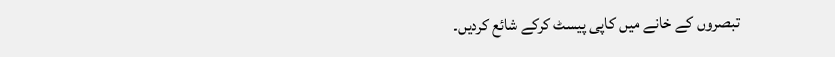تبصروں کے خانے میں کاپی پیسٹ کرکے شائع کردیں۔